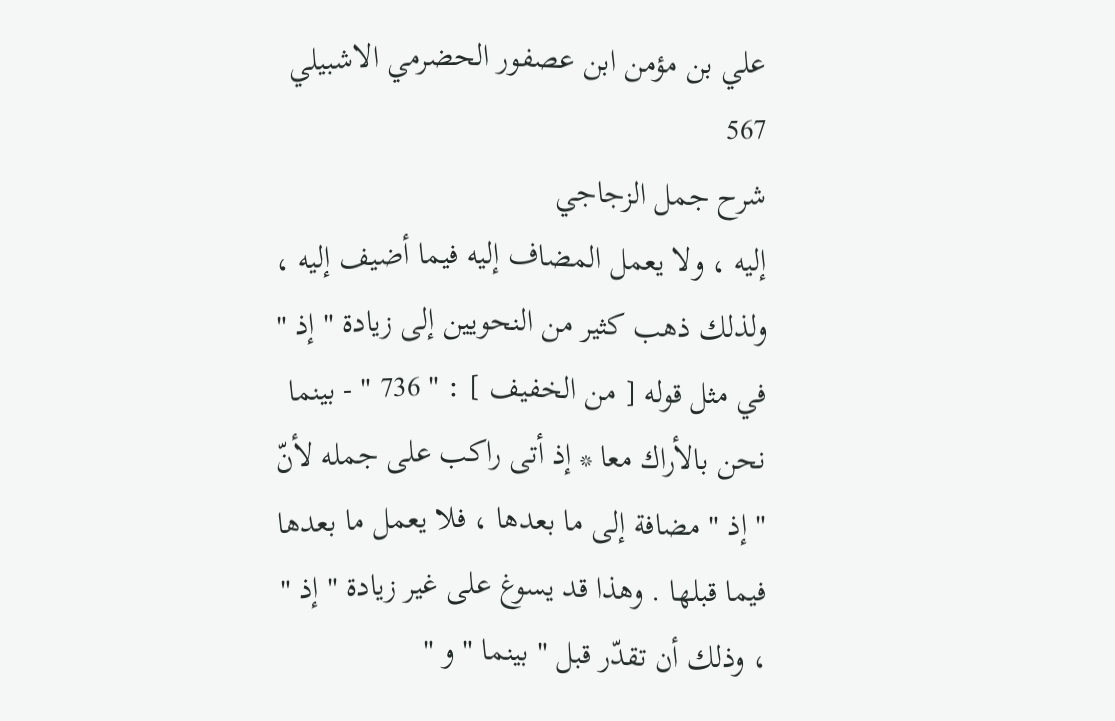علي بن مؤمن ابن عصفور الحضرمي الاشبيلي
567
شرح جمل الزجاجي
إليه ، ولا يعمل المضاف إليه فيما أضيف إليه ، ولذلك ذهب كثير من النحويين إلى زيادة " إذ " في مثل قوله [ من الخفيف ] : " 736 " - بينما نحن بالأراك معا * إذ أتى راكب على جمله لأنّ " إذ " مضافة إلى ما بعدها ، فلا يعمل ما بعدها فيما قبلها . وهذا قد يسوغ على غير زيادة " إذ " ، وذلك أن تقدّر قبل " بينما " و "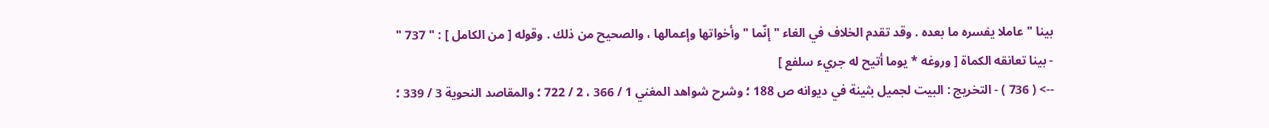بينا " عاملا يفسره ما بعده . وقد تقدم الخلاف في الغاء " إنّما " وأخواتها وإعمالها ، والصحيح من ذلك . وقوله [ من الكامل ] : " 737 " - بينا تعانقه الكماة [ وروغه * يوما أتيح له جريء سلفع ]
--> ( 736 ) - التخريج : البيت لجميل بثينة في ديوانه ص 188 ؛ وشرح شواهد المغني 1 / 366 ، 2 / 722 ؛ والمقاصد النحوية 3 / 339 ؛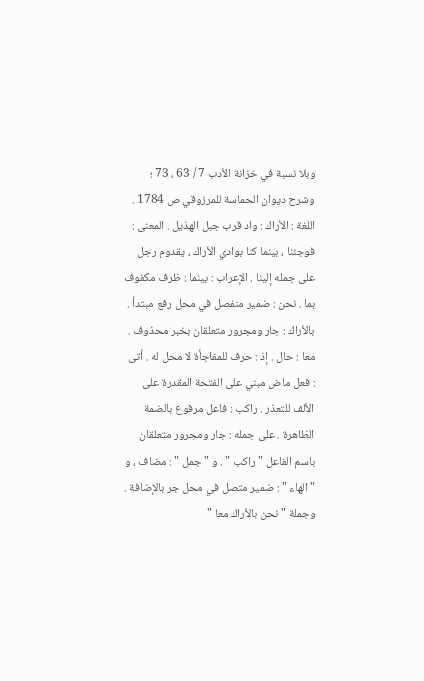وبلا نسبة في خزانة الأدب 7 / 63 ، 73 ؛ وشرح ديوان الحماسة للمرزوقي ص 1784 . اللغة : الأراك : واد قرب جبل الهذيل . المعنى : فوجئنا ، بينما كنا بوادي الأراك ، يقدوم رجل على جمله إلينا . الإعراب : بينما : ظرف مكفوف بما . نحن : ضمير منفصل في محل رفع مبتدأ . بالأراك : جار ومجرور متعلقان بخبر محذوف . معا : حال . إذ : حرف للمفاجأة لا محل له . أتى : فعل ماض مبني على الفتحة المقدرة على الألف للتعذر . راكب : فاعل مرفوع بالضمة الظاهرة . على جمله : جار ومجرور متعلقان باسم الفاعل " راكب " . و " جمل " : مضاف ، و " الهاء " : ضمير متصل في محل جر بالإضافة . وجملة " نحن بالأراك معا "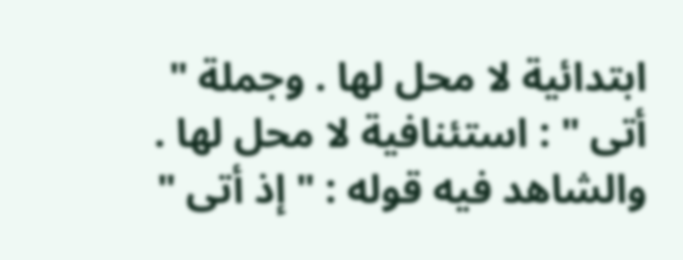ابتدائية لا محل لها . وجملة " أتى " : استئنافية لا محل لها . والشاهد فيه قوله : " إذ أتى "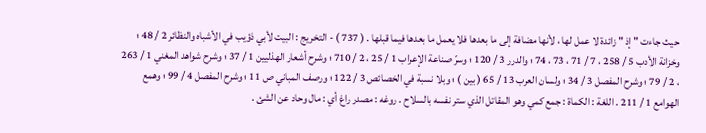حيث جاءت " إذ " زائدة لا عمل لها ، لأنها مضافة إلى ما بعدها فلا يعمل ما بعدها فيما قبلها . ( 737 ) - التخريج : البيت لأبي ذؤيب في الأشباه والنظائر 2 / 48 ؛ وخزانة الأدب 5 / 258 ، 7 / 71 ، 73 ، 74 ؛ والدرر 3 / 120 ؛ وسرّ صناعة الإعراب 1 / 25 ، 2 / 710 ؛ وشرح أشعار الهذليين 1 / 37 ؛ وشرح شواهد المغني 1 / 263 ، 2 / 79 ؛ وشرح المفصل 3 / 34 ؛ ولسان العرب 13 / 65 ( بين ) ؛ وبلا نسبة في الخصائص 3 / 122 ؛ ورصف المباني ص 11 ؛ وشرح المفصل 4 / 99 ؛ وهمع الهوامع 1 / 211 . اللغة : الكماة : جمع كمي وهو المقاتل الذي ستر نفسه بالسلاح . روغه : مصدر راغ أي : مال وحاد عن الشئ .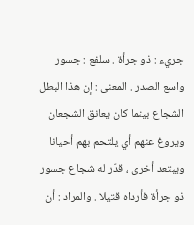جريء : ذو جرأة . سلفع : جسور واسع الصدر . المعنى : إن هذا البطل الشجاع بينما كان يعانق الشجعان ويروغ عنهم أي يلتحم بهم أحيانا ويبتعد أخرى ، قدّر له شجاع جسور ذو جرأة فأرداه قتيلا . والمراد : أن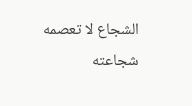الشجاع لا تعصمه شجاعته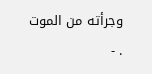وجرأته من الموت . -